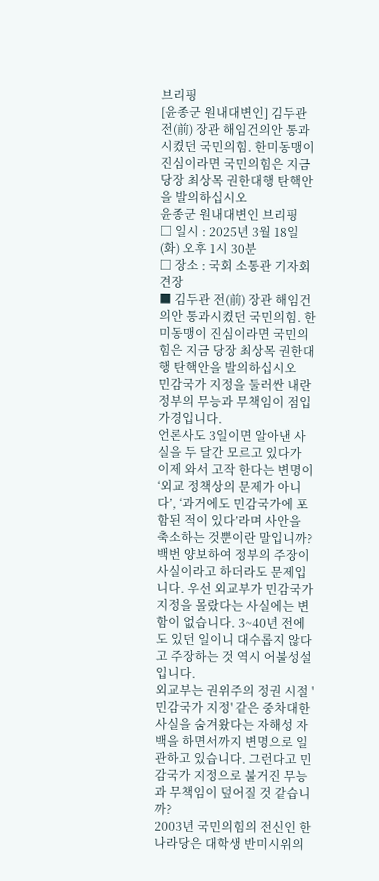브리핑
[윤종군 원내대변인] 김두관 전(前) 장관 해임건의안 통과시켰던 국민의힘. 한미동맹이 진심이라면 국민의힘은 지금 당장 최상목 권한대행 탄핵안을 발의하십시오
윤종군 원내대변인 브리핑
□ 일시 : 2025년 3월 18일(화) 오후 1시 30분
□ 장소 : 국회 소통관 기자회견장
■ 김두관 전(前) 장관 해임건의안 통과시켰던 국민의힘. 한미동맹이 진심이라면 국민의힘은 지금 당장 최상목 권한대행 탄핵안을 발의하십시오
민감국가 지정을 둘러싼 내란 정부의 무능과 무책임이 점입가경입니다.
언론사도 3일이면 알아낸 사실을 두 달간 모르고 있다가 이제 와서 고작 한다는 변명이 ‘외교 정책상의 문제가 아니다’, ‘과거에도 민감국가에 포함된 적이 있다’라며 사안을 축소하는 것뿐이란 말입니까?
백번 양보하여 정부의 주장이 사실이라고 하더라도 문제입니다. 우선 외교부가 민감국가 지정을 몰랐다는 사실에는 변함이 없습니다. 3~40년 전에도 있던 일이니 대수롭지 않다고 주장하는 것 역시 어불성설입니다.
외교부는 권위주의 정권 시절 '민감국가 지정' 같은 중차대한 사실을 숨겨왔다는 자해성 자백을 하면서까지 변명으로 일관하고 있습니다. 그런다고 민감국가 지정으로 불거진 무능과 무책임이 덮어질 것 같습니까?
2003년 국민의힘의 전신인 한나라당은 대학생 반미시위의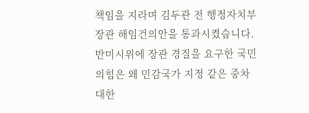책임을 지라며 김두관 전 행정자치부 장관 해임건의안을 통과시켰습니다. 반미시위에 장관 경질을 요구한 국민의힘은 왜 민감국가 지정 같은 중차대한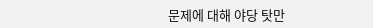문제에 대해 야당 탓만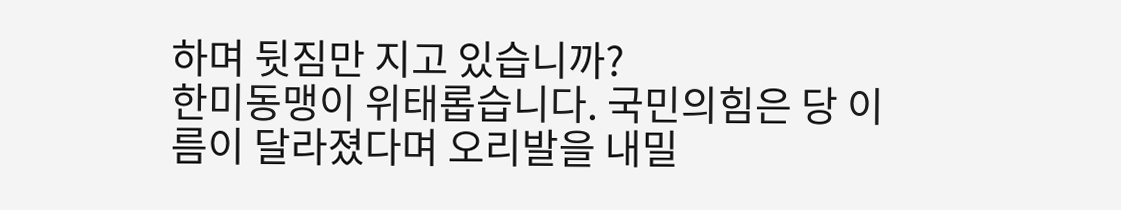하며 뒷짐만 지고 있습니까?
한미동맹이 위태롭습니다. 국민의힘은 당 이름이 달라졌다며 오리발을 내밀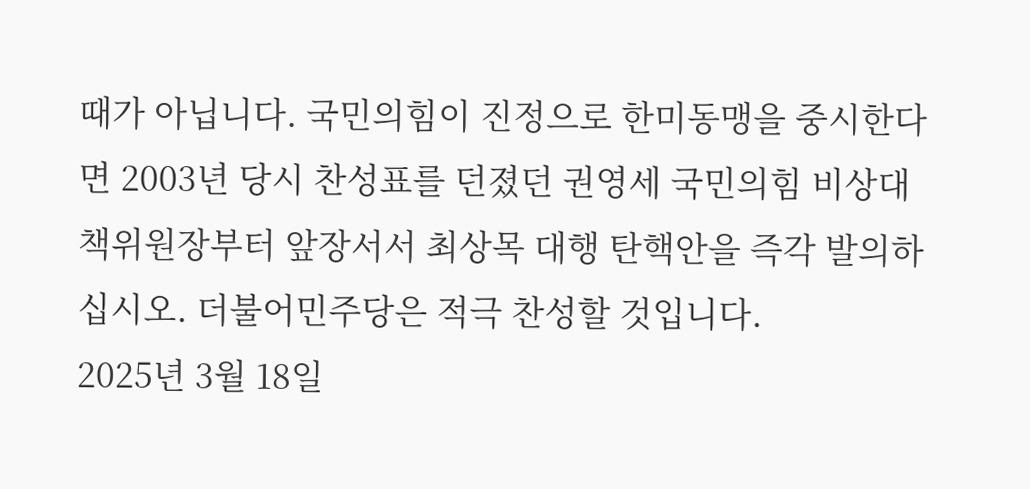때가 아닙니다. 국민의힘이 진정으로 한미동맹을 중시한다면 2003년 당시 찬성표를 던졌던 권영세 국민의힘 비상대책위원장부터 앞장서서 최상목 대행 탄핵안을 즉각 발의하십시오. 더불어민주당은 적극 찬성할 것입니다.
2025년 3월 18일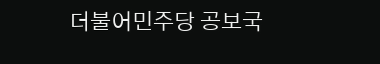더불어민주당 공보국